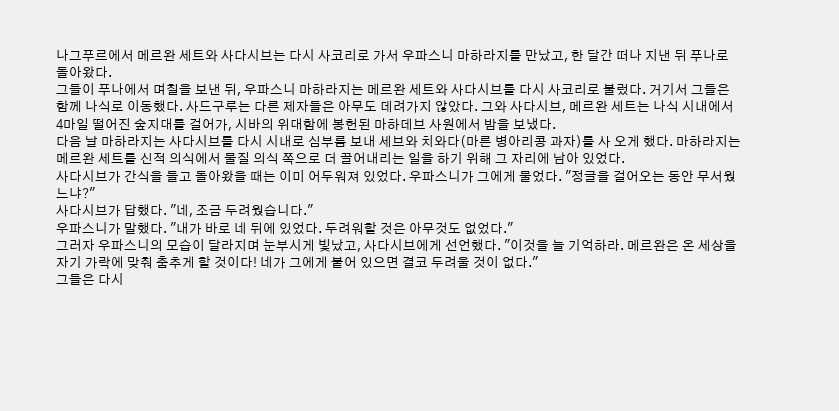나그푸르에서 메르완 세트와 사다시브는 다시 사코리로 가서 우파스니 마하라지를 만났고, 한 달간 떠나 지낸 뒤 푸나로 돌아왔다.
그들이 푸나에서 며칠을 보낸 뒤, 우파스니 마하라지는 메르완 세트와 사다시브를 다시 사코리로 불렀다. 거기서 그들은 함께 나식로 이동했다. 사드구루는 다른 제자들은 아무도 데려가지 않았다. 그와 사다시브, 메르완 세트는 나식 시내에서 4마일 떨어진 숲지대를 걸어가, 시바의 위대함에 봉헌된 마하데브 사원에서 밤을 보냈다.
다음 날 마하라지는 사다시브를 다시 시내로 심부름 보내 세브와 치와다(마른 병아리콩 과자)를 사 오게 했다. 마하라지는 메르완 세트를 신적 의식에서 물질 의식 쪽으로 더 끌어내리는 일을 하기 위해 그 자리에 남아 있었다.
사다시브가 간식을 들고 돌아왔을 때는 이미 어두워져 있었다. 우파스니가 그에게 물었다. "정글을 걸어오는 동안 무서웠느냐?"
사다시브가 답했다. "네, 조금 두려웠습니다."
우파스니가 말했다. "내가 바로 네 뒤에 있었다. 두려워할 것은 아무것도 없었다."
그러자 우파스니의 모습이 달라지며 눈부시게 빛났고, 사다시브에게 선언했다. "이것을 늘 기억하라. 메르완은 온 세상을 자기 가락에 맞춰 춤추게 할 것이다! 네가 그에게 붙어 있으면 결코 두려울 것이 없다."
그들은 다시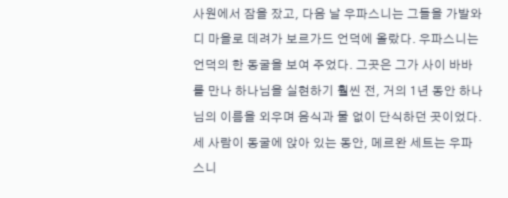사원에서 잠을 잤고, 다음 날 우파스니는 그들을 가발와디 마을로 데려가 보르가드 언덕에 올랐다. 우파스니는 언덕의 한 동굴을 보여 주었다. 그곳은 그가 사이 바바를 만나 하나님을 실현하기 훨씬 전, 거의 1년 동안 하나님의 이름을 외우며 음식과 물 없이 단식하던 곳이었다.
세 사람이 동굴에 앉아 있는 동안, 메르완 세트는 우파스니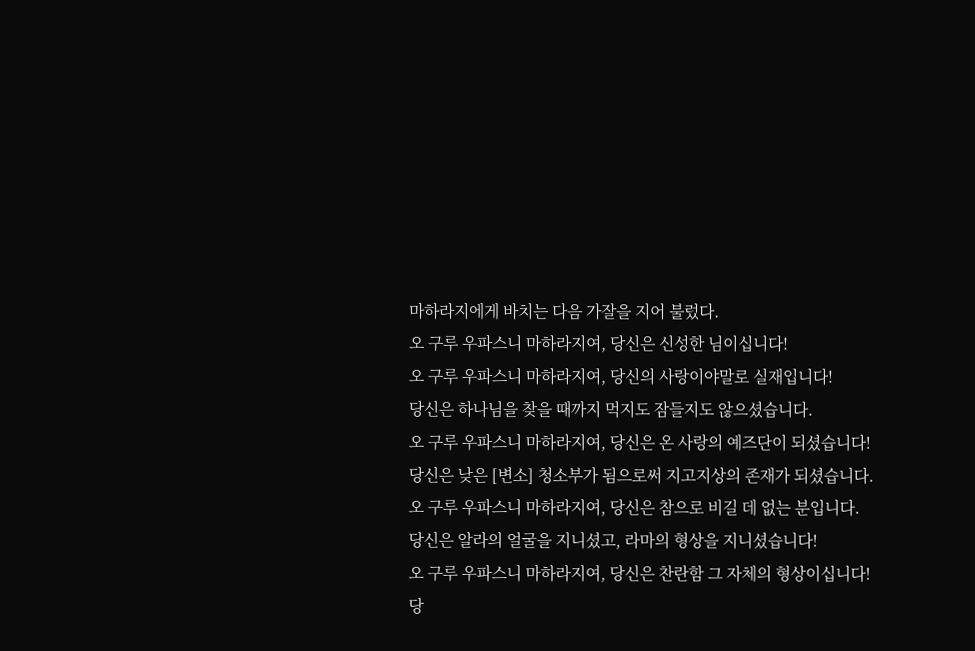마하라지에게 바치는 다음 가잘을 지어 불렀다.
오 구루 우파스니 마하라지여, 당신은 신성한 님이십니다!
오 구루 우파스니 마하라지여, 당신의 사랑이야말로 실재입니다!
당신은 하나님을 찾을 때까지 먹지도 잠들지도 않으셨습니다.
오 구루 우파스니 마하라지여, 당신은 온 사랑의 예즈단이 되셨습니다!
당신은 낮은 [변소] 청소부가 됨으로써 지고지상의 존재가 되셨습니다.
오 구루 우파스니 마하라지여, 당신은 참으로 비길 데 없는 분입니다.
당신은 알라의 얼굴을 지니셨고, 라마의 형상을 지니셨습니다!
오 구루 우파스니 마하라지여, 당신은 찬란함 그 자체의 형상이십니다!
당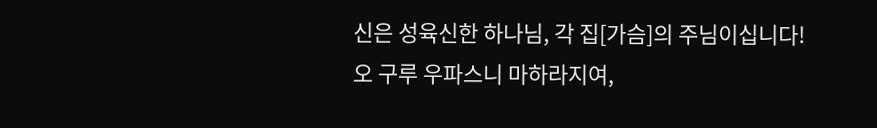신은 성육신한 하나님, 각 집[가슴]의 주님이십니다!
오 구루 우파스니 마하라지여,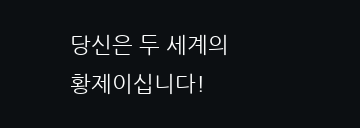당신은 두 세계의 황제이십니다!